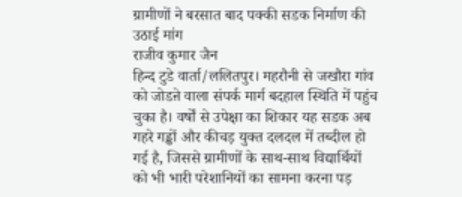ग्रामीणों ने बरसात बाद पक्की सडक निर्माण की उठाई मांग
राजीव कुमार जैन
हिन्द टुडे वार्ता/ललितपुर। महरौनी से जखौरा गांव को जोडऩे वाला संपर्क मार्ग बदहाल स्थिति में पहुंच चुका है। वर्षों से उपेक्षा का शिकार यह सडक अब गहरे गड्ढों और कीचड़ युक्त दलदल में तब्दील हो गई है, जिससे ग्रामीणों के साथ-साथ विद्यार्थियों को भी भारी परेशानियों का सामना करना पड़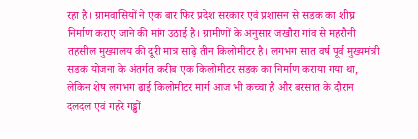रहा है। ग्रामवासियों ने एक बार फिर प्रदेश सरकार एवं प्रशासन से सडक का शीघ्र निर्माण कराए जाने की मांग उठाई है। ग्रामीणों के अनुसार जखौरा गांव से महरौनी तहसील मुख्यालय की दूरी मात्र साढ़े तीन किलोमीटर है। लगभग सात वर्ष पूर्व मुख्यमंत्री सडक योजना के अंतर्गत करीब एक किलोमीटर सडक का निर्माण कराया गया था, लेकिन शेष लगभग ढाई किलोमीटर मार्ग आज भी कच्चा है और बरसात के दौरान दलदल एवं गहरे गड्ढों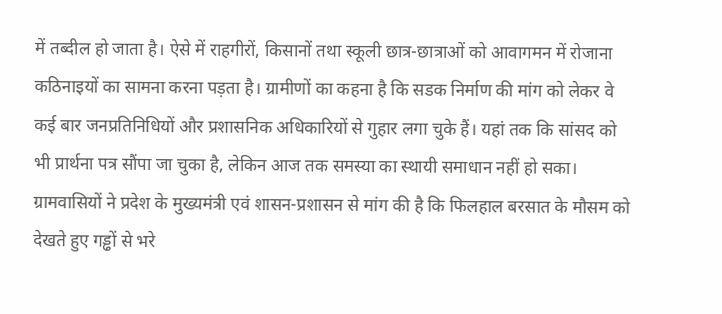में तब्दील हो जाता है। ऐसे में राहगीरों, किसानों तथा स्कूली छात्र-छात्राओं को आवागमन में रोजाना कठिनाइयों का सामना करना पड़ता है। ग्रामीणों का कहना है कि सडक निर्माण की मांग को लेकर वे कई बार जनप्रतिनिधियों और प्रशासनिक अधिकारियों से गुहार लगा चुके हैं। यहां तक कि सांसद को भी प्रार्थना पत्र सौंपा जा चुका है, लेकिन आज तक समस्या का स्थायी समाधान नहीं हो सका। ग्रामवासियों ने प्रदेश के मुख्यमंत्री एवं शासन-प्रशासन से मांग की है कि फिलहाल बरसात के मौसम को देखते हुए गड्ढों से भरे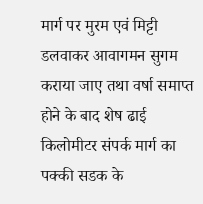मार्ग पर मुरम एवं मिट्टी डलवाकर आवागमन सुगम कराया जाए तथा वर्षा समाप्त होने के बाद शेष ढाई किलोमीटर संपर्क मार्ग का पक्की सडक के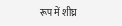रूप में शीघ्र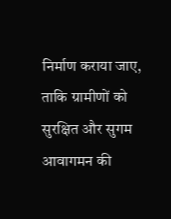निर्माण कराया जाए, ताकि ग्रामीणों को सुरक्षित और सुगम आवागमन की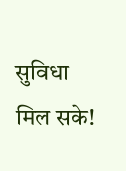सुविधा मिल सके!